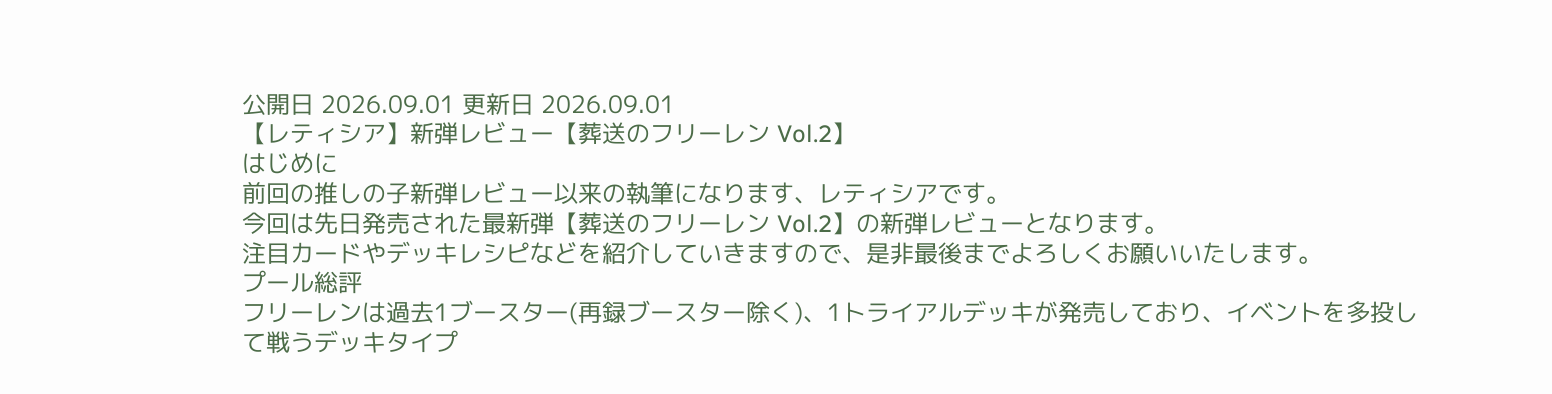公開日 2026.09.01 更新日 2026.09.01
【レティシア】新弾レビュー【葬送のフリーレン Vol.2】
はじめに
前回の推しの子新弾レビュー以来の執筆になります、レティシアです。
今回は先日発売された最新弾【葬送のフリーレン Vol.2】の新弾レビューとなります。
注目カードやデッキレシピなどを紹介していきますので、是非最後までよろしくお願いいたします。
プール総評
フリーレンは過去1ブースター(再録ブースター除く)、1トライアルデッキが発売しており、イベントを多投して戦うデッキタイプ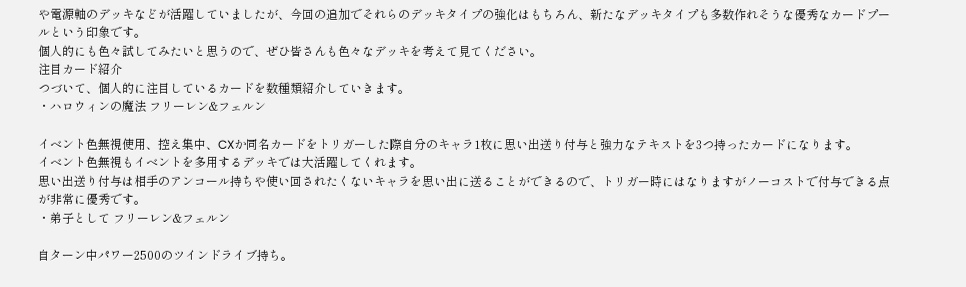や電源軸のデッキなどが活躍していましたが、今回の追加でそれらのデッキタイプの強化はもちろん、新たなデッキタイプも多数作れそうな優秀なカードプールという印象です。
個人的にも色々試してみたいと思うので、ぜひ皆さんも色々なデッキを考えて見てください。
注目カード紹介
つづいて、個人的に注目しているカードを数種類紹介していきます。
・ハロウィンの魔法 フリーレン&フェルン

イベント色無視使用、控え集中、CXか同名カードをトリガーした際自分のキャラ1枚に思い出送り付与と強力なテキストを3つ持ったカードになります。
イベント色無視もイベントを多用するデッキでは大活躍してくれます。
思い出送り付与は相手のアンコール持ちや使い回されたくないキャラを思い出に送ることができるので、トリガー時にはなりますがノーコストで付与できる点が非常に優秀です。
・弟子として フリーレン&フェルン

自ターン中パワー2500のツインドライブ持ち。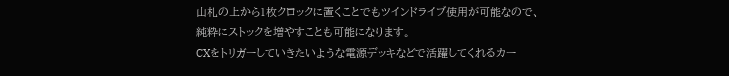山札の上から1枚クロックに置くことでもツインドライブ使用が可能なので、純粋にストックを増やすことも可能になります。
CXをトリガーしていきたいような電源デッキなどで活躍してくれるカー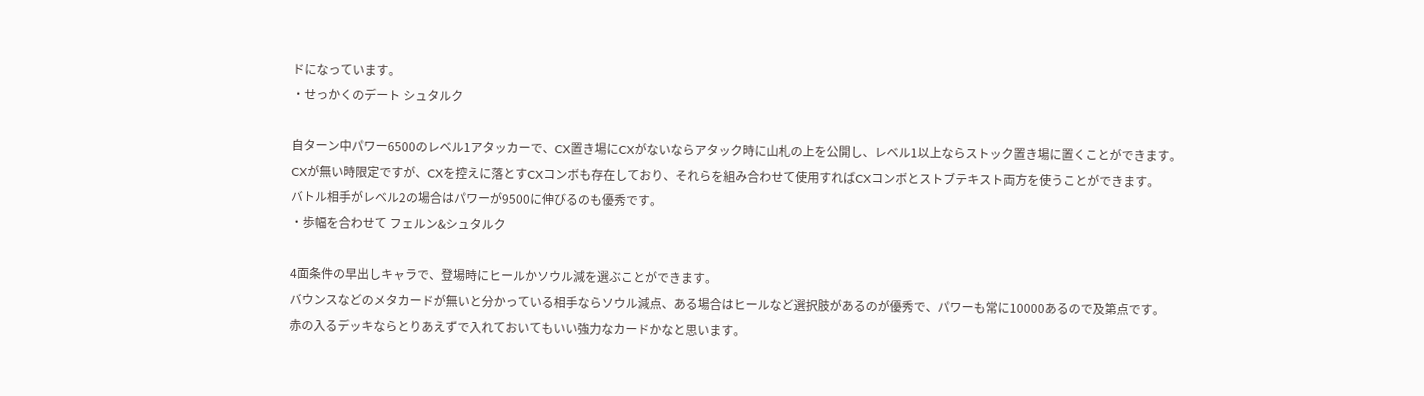ドになっています。
・せっかくのデート シュタルク

自ターン中パワー6500のレベル1アタッカーで、CX置き場にCXがないならアタック時に山札の上を公開し、レベル1以上ならストック置き場に置くことができます。
CXが無い時限定ですが、CXを控えに落とすCXコンボも存在しており、それらを組み合わせて使用すればCXコンボとストブテキスト両方を使うことができます。
バトル相手がレベル2の場合はパワーが9500に伸びるのも優秀です。
・歩幅を合わせて フェルン&シュタルク

4面条件の早出しキャラで、登場時にヒールかソウル減を選ぶことができます。
バウンスなどのメタカードが無いと分かっている相手ならソウル減点、ある場合はヒールなど選択肢があるのが優秀で、パワーも常に10000あるので及第点です。
赤の入るデッキならとりあえずで入れておいてもいい強力なカードかなと思います。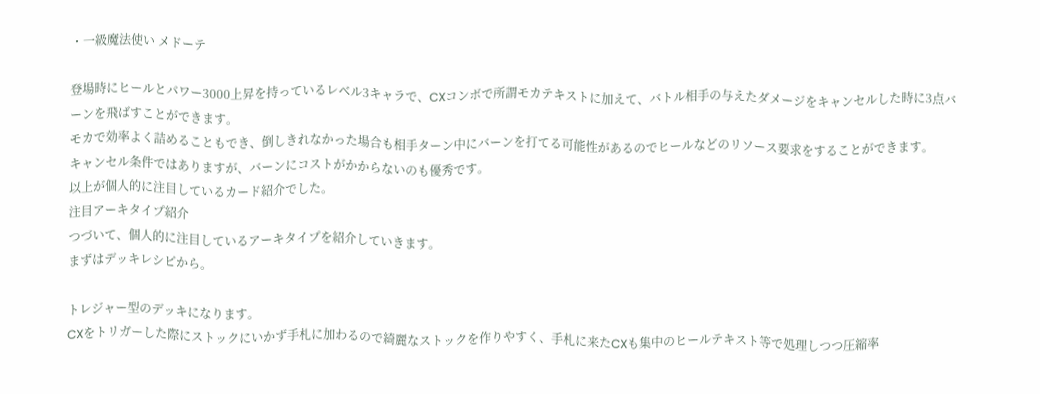・一級魔法使い メドーテ

登場時にヒールとパワー3000上昇を持っているレベル3キャラで、CXコンボで所謂モカテキストに加えて、バトル相手の与えたダメージをキャンセルした時に3点バーンを飛ばすことができます。
モカで効率よく詰めることもでき、倒しきれなかった場合も相手ターン中にバーンを打てる可能性があるのでヒールなどのリソース要求をすることができます。
キャンセル条件ではありますが、バーンにコストがかからないのも優秀です。
以上が個人的に注目しているカード紹介でした。
注目アーキタイプ紹介
つづいて、個人的に注目しているアーキタイプを紹介していきます。
まずはデッキレシピから。

トレジャー型のデッキになります。
CXをトリガーした際にストックにいかず手札に加わるので綺麗なストックを作りやすく、手札に来たCXも集中のヒールテキスト等で処理しつつ圧縮率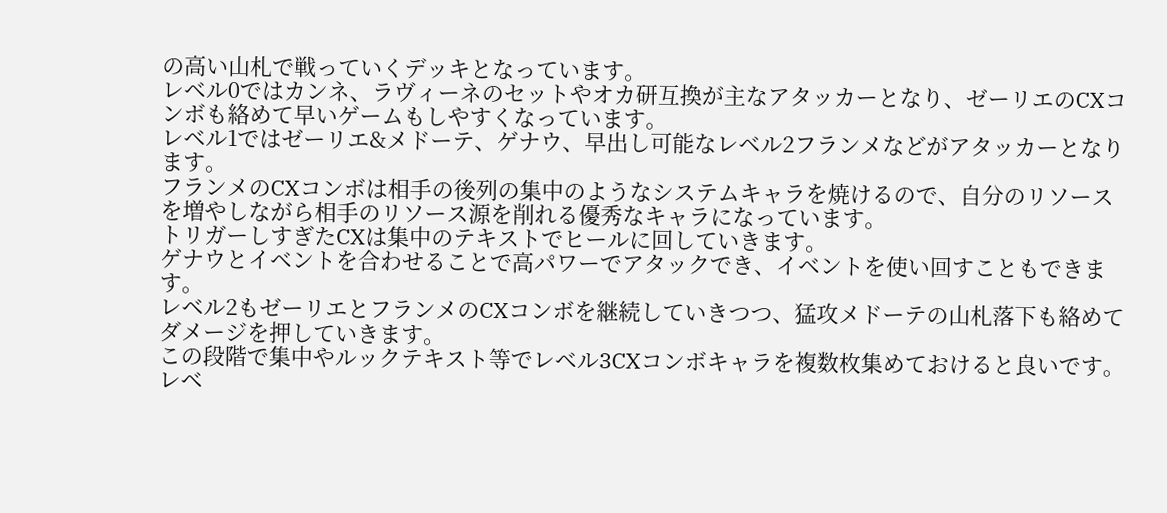の高い山札で戦っていくデッキとなっています。
レベル0ではカンネ、ラヴィーネのセットやオカ研互換が主なアタッカーとなり、ゼーリエのCXコンボも絡めて早いゲームもしやすくなっています。
レベル1ではゼーリエ&メドーテ、ゲナウ、早出し可能なレベル2フランメなどがアタッカーとなります。
フランメのCXコンボは相手の後列の集中のようなシステムキャラを焼けるので、自分のリソースを増やしながら相手のリソース源を削れる優秀なキャラになっています。
トリガーしすぎたCXは集中のテキストでヒールに回していきます。
ゲナウとイベントを合わせることで高パワーでアタックでき、イベントを使い回すこともできます。
レベル2もゼーリエとフランメのCXコンボを継続していきつつ、猛攻メドーテの山札落下も絡めてダメージを押していきます。
この段階で集中やルックテキスト等でレベル3CXコンボキャラを複数枚集めておけると良いです。
レベ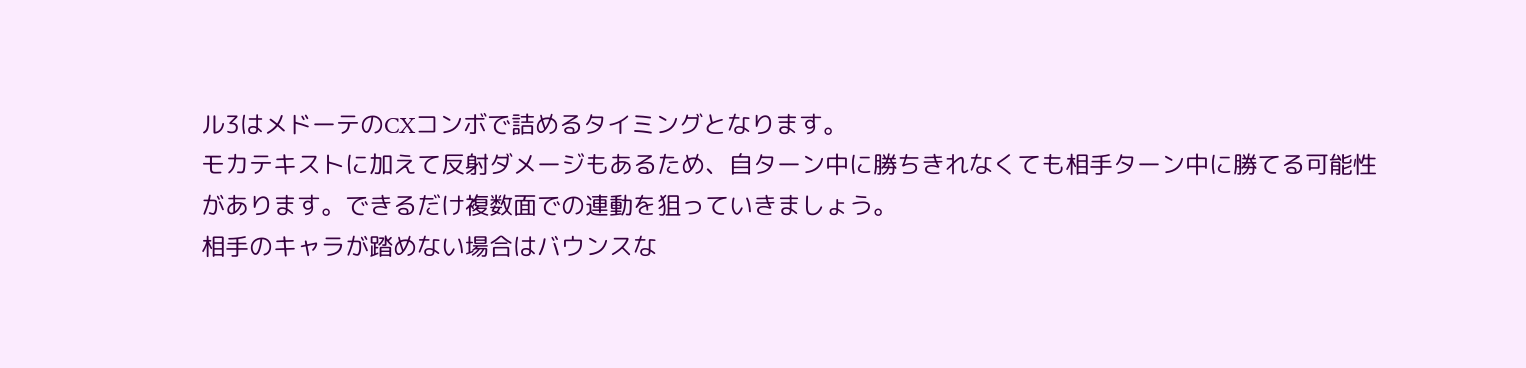ル3はメドーテのCXコンボで詰めるタイミングとなります。
モカテキストに加えて反射ダメージもあるため、自ターン中に勝ちきれなくても相手ターン中に勝てる可能性があります。できるだけ複数面での連動を狙っていきましょう。
相手のキャラが踏めない場合はバウンスな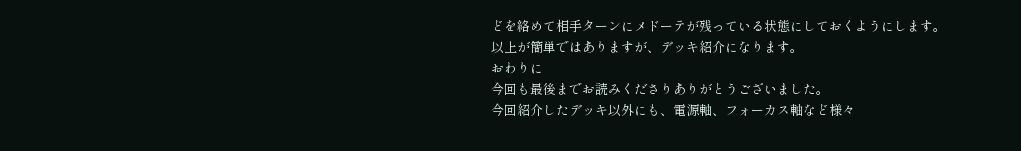どを絡めて相手ターンにメドーテが残っている状態にしておくようにします。
以上が簡単ではありますが、デッキ紹介になります。
おわりに
今回も最後までお読みくださりありがとうございました。
今回紹介したデッキ以外にも、電源軸、フォーカス軸など様々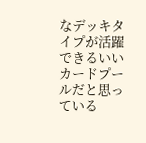なデッキタイプが活躍できるいいカードプールだと思っている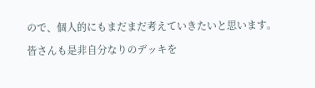ので、個人的にもまだまだ考えていきたいと思います。
皆さんも是非自分なりのデッキを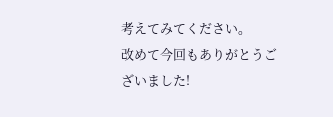考えてみてください。
改めて今回もありがとうございました!